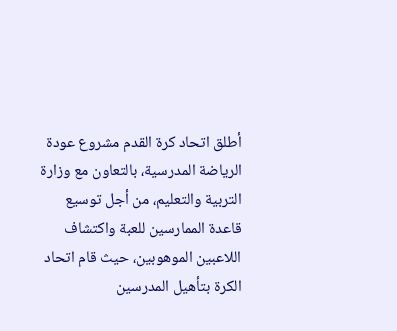أطلق اتحاد كرة القدم مشروع عودة الرياضة المدرسية، بالتعاون مع وزارة التربية والتعليم، من أجل توسيع قاعدة الممارسين للعبة واكتشاف اللاعبين الموهوبين، حيث قام اتحاد الكرة بتأهيل المدرسين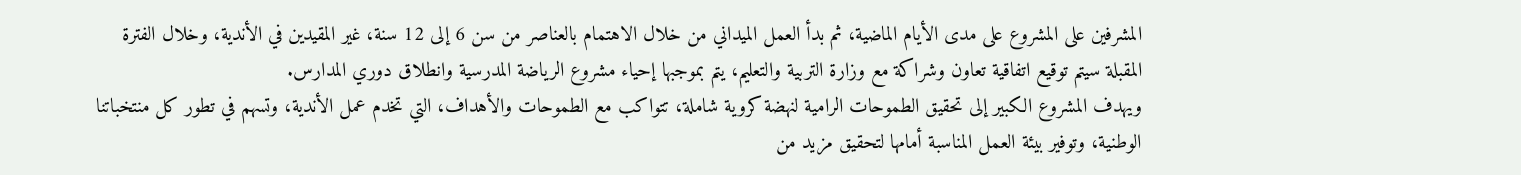المشرفين على المشروع على مدى الأيام الماضية، ثم بدأ العمل الميداني من خلال الاهتمام بالعناصر من سن 6 إلى 12 سنة، غير المقيدين في الأندية، وخلال الفترة المقبلة سيتم توقيع اتفاقية تعاون وشراكة مع وزارة التربية والتعليم، يتم بموجبها إحياء مشروع الرياضة المدرسية وانطلاق دوري المدارس.
ويهدف المشروع الكبير إلى تحقيق الطموحات الرامية لنهضة كروية شاملة، تتواكب مع الطموحات والأهداف، التي تخدم عمل الأندية، وتسهم في تطور كل منتخباتنا الوطنية، وتوفير بيئة العمل المناسبة أمامها لتحقيق مزيد من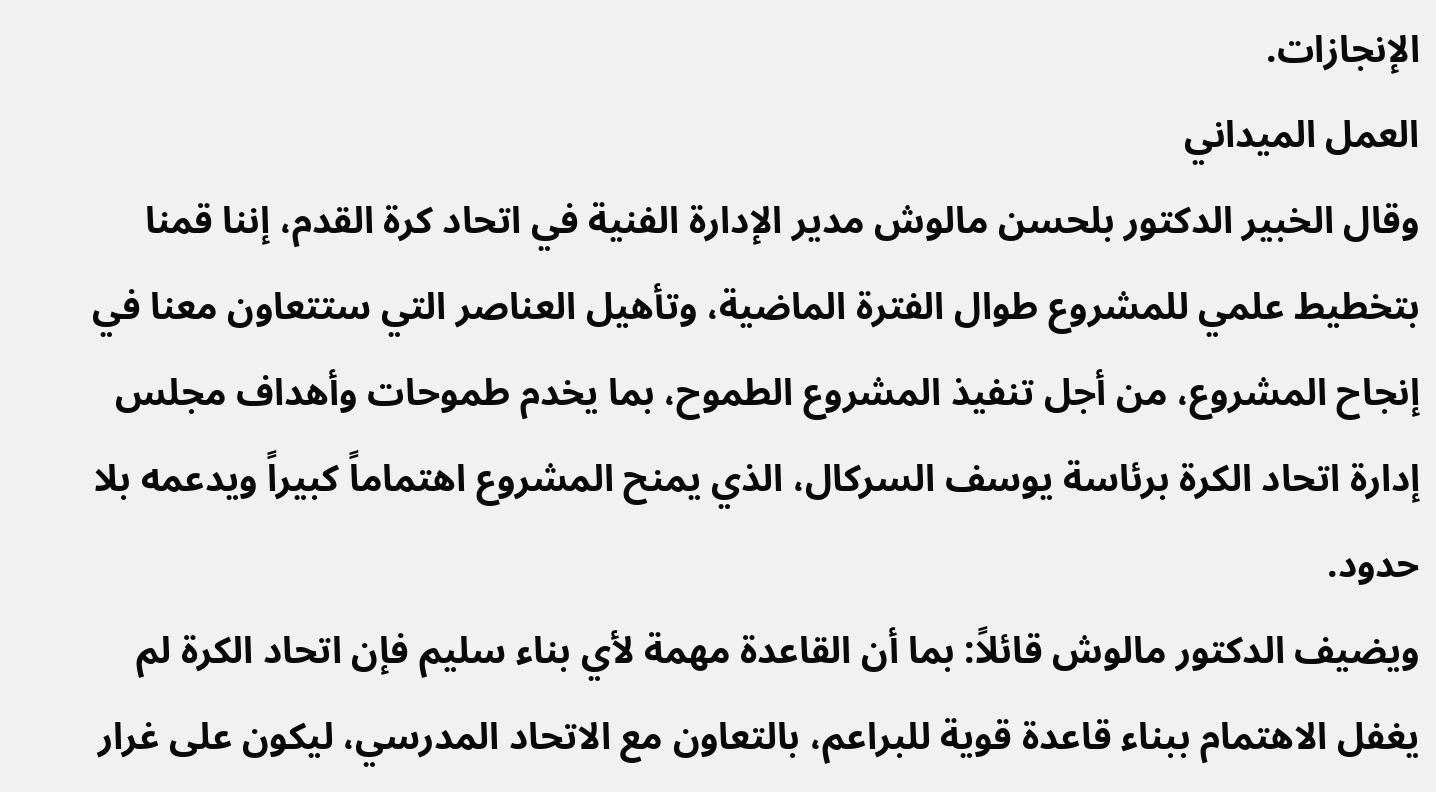الإنجازات.
العمل الميداني
وقال الخبير الدكتور بلحسن مالوش مدير الإدارة الفنية في اتحاد كرة القدم، إننا قمنا بتخطيط علمي للمشروع طوال الفترة الماضية، وتأهيل العناصر التي ستتعاون معنا في إنجاح المشروع، من أجل تنفيذ المشروع الطموح، بما يخدم طموحات وأهداف مجلس إدارة اتحاد الكرة برئاسة يوسف السركال، الذي يمنح المشروع اهتماماً كبيراً ويدعمه بلا حدود.
ويضيف الدكتور مالوش قائلاً: بما أن القاعدة مهمة لأي بناء سليم فإن اتحاد الكرة لم يغفل الاهتمام ببناء قاعدة قوية للبراعم، بالتعاون مع الاتحاد المدرسي، ليكون على غرار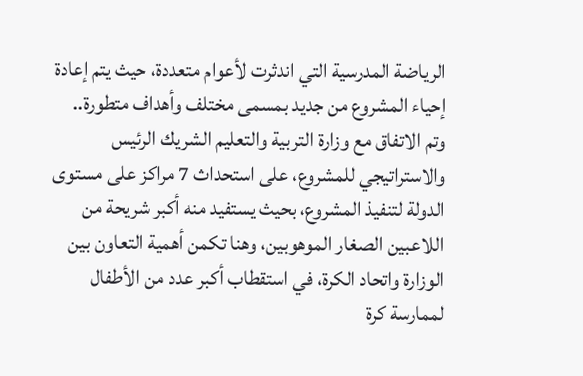الرياضة المدرسية التي اندثرت لأعوام متعددة، حيث يتم إعادة إحياء المشروع من جديد بمسمى مختلف وأهداف متطورة..
وتم الاتفاق مع وزارة التربية والتعليم الشريك الرئيس والاستراتيجي للمشروع، على استحداث 7 مراكز على مستوى الدولة لتنفيذ المشروع، بحيث يستفيد منه أكبر شريحة من اللاعبين الصغار الموهوبين، وهنا تكمن أهمية التعاون بين الوزارة واتحاد الكرة، في استقطاب أكبر عدد من الأطفال لممارسة كرة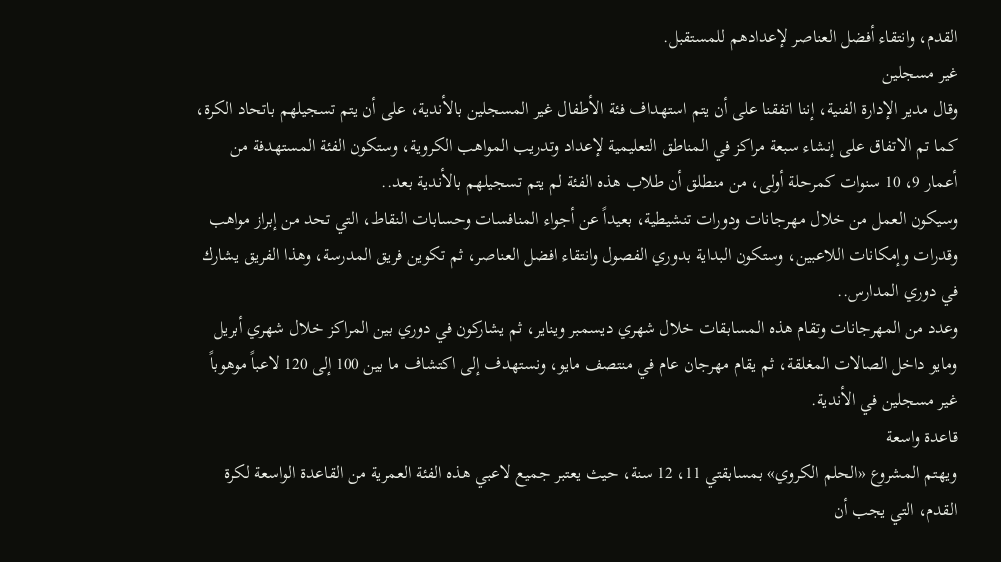القدم، وانتقاء أفضل العناصر لإعدادهم للمستقبل.
غير مسجلين
وقال مدير الإدارة الفنية، إننا اتفقنا على أن يتم استهداف فئة الأطفال غير المسجلين بالأندية، على أن يتم تسجيلهم باتحاد الكرة، كما تم الاتفاق على إنشاء سبعة مراكز في المناطق التعليمية لإعداد وتدريب المواهب الكروية، وستكون الفئة المستهدفة من أعمار 9، 10 سنوات كمرحلة أولى، من منطلق أن طلاب هذه الفئة لم يتم تسجيلهم بالأندية بعد..
وسيكون العمل من خلال مهرجانات ودورات تنشيطية، بعيداً عن أجواء المنافسات وحسابات النقاط، التي تحد من إبراز مواهب وقدرات وإمكانات اللاعبين، وستكون البداية بدوري الفصول وانتقاء افضل العناصر، ثم تكوين فريق المدرسة، وهذا الفريق يشارك في دوري المدارس..
وعدد من المهرجانات وتقام هذه المسابقات خلال شهري ديسمبر ويناير، ثم يشاركون في دوري بين المراكز خلال شهري أبريل ومايو داخل الصالات المغلقة، ثم يقام مهرجان عام في منتصف مايو، ونستهدف إلى اكتشاف ما بين 100 إلى 120 لاعباً موهوباً غير مسجلين في الأندية.
قاعدة واسعة
ويهتم المشروع «الحلم الكروي» بمسابقتي 11، 12 سنة، حيث يعتبر جميع لاعبي هذه الفئة العمرية من القاعدة الواسعة لكرة القدم، التي يجب أن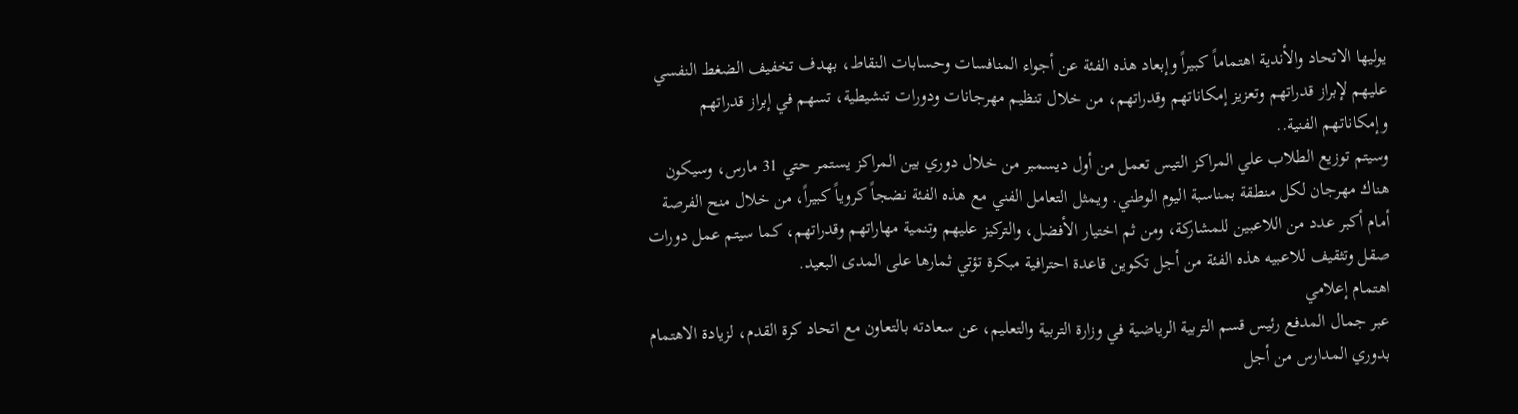يوليها الاتحاد والأندية اهتماماً كبيراً وإبعاد هذه الفئة عن أجواء المنافسات وحسابات النقاط، بهدف تخفيف الضغط النفسي عليهم لإبراز قدراتهم وتعزيز إمكاناتهم وقدراتهم، من خلال تنظيم مهرجانات ودورات تنشيطية، تسهم في إبراز قدراتهم وإمكاناتهم الفنية..
وسيتم توزيع الطلاب علي المراكز التيس تعمل من أول ديسمبر من خلال دوري بين المراكز يستمر حتي 31 مارس، وسيكون هناك مهرجان لكل منطقة بمناسبة اليوم الوطني. ويمثل التعامل الفني مع هذه الفئة نضجاً كروياً كبيراً، من خلال منح الفرصة أمام أكبر عدد من اللاعبين للمشاركة، ومن ثم اختيار الأفضل، والتركيز عليهم وتنمية مهاراتهم وقدراتهم، كما سيتم عمل دورات صقل وتثقيف للاعبيه هذه الفئة من أجل تكوين قاعدة احترافية مبكرة تؤتي ثمارها على المدى البعيد.
اهتمام إعلامي
عبر جمال المدفع رئيس قسم التربية الرياضية في وزارة التربية والتعليم، عن سعادته بالتعاون مع اتحاد كرة القدم، لزيادة الاهتمام بدوري المدارس من أجل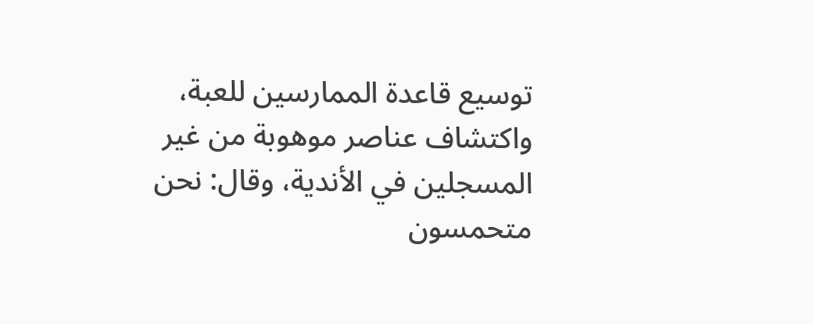توسيع قاعدة الممارسين للعبة، واكتشاف عناصر موهوبة من غير المسجلين في الأندية، وقال: نحن متحمسون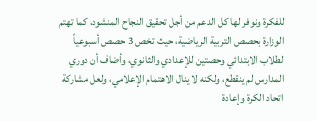للفكرة ونوفر لها كل الدعم من أجل تحقيق النجاح المنشود، كما تهتم الوزارة بحصص التربية الرياضية، حيث تخص 3 حصص أسبوعياً لطلاب الابتدائي وحصتين للإعدادي والثانوي، وأضاف أن دوري المدارس لم ينقطع، ولكنه لا ينال الاهتمام الإعلامي، ولعل مشاركة اتحاد الكرة وإعادة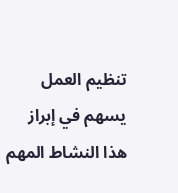تنظيم العمل يسهم في إبراز هذا النشاط المهم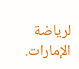لرياضة الإمارات.